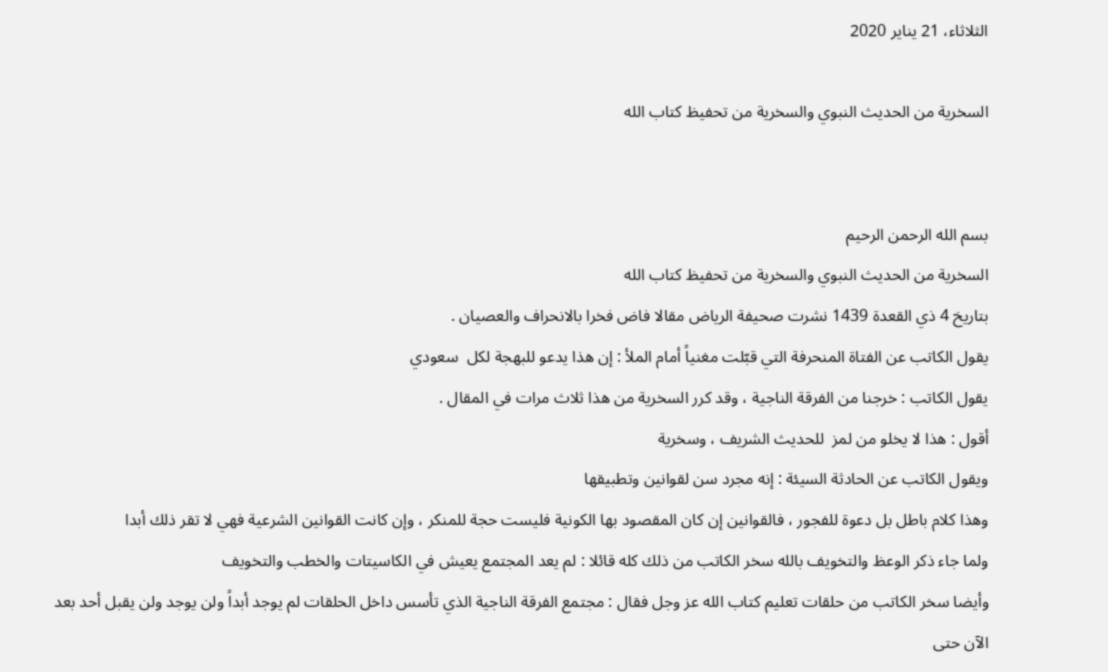الثلاثاء، 21 يناير 2020

السخرية من الحديث النبوي والسخرية من تحفيظ كتاب الله


بسم الله الرحمن الرحيم
السخرية من الحديث النبوي والسخرية من تحفيظ كتاب الله
بتاريخ 4 ذي القعدة 1439 نشرت صحيفة الرياض مقالا فاض فخرا بالانحراف والعصيان .
يقول الكاتب عن الفتاة المنحرفة التي قبّلت مغنياً أمام الملأ : إن هذا يدعو للبهجة لكل  سعودي
يقول الكاتب : خرجنا من الفرقة الناجية ، وقد كرر السخرية من هذا ثلاث مرات في المقال .
أقول : هذا لا يخلو من لمز  للحديث الشريف ، وسخرية
ويقول الكاتب عن الحادثة السيئة : إنه مجرد سن لقوانين وتطبيقها
وهذا كلام باطل بل دعوة للفجور ، فالقوانين إن كان المقصود بها الكونية فليست حجة للمنكر ، وإن كانت القوانين الشرعية فهي لا تقر ذلك أبدا
ولما جاء ذكر الوعظ والتخويف بالله سخر الكاتب من ذلك كله قائلا : لم يعد المجتمع يعيش في الكاسيتات والخطب والتخويف
وأيضا سخر الكاتب من حلقات تعليم كتاب الله عز وجل فقال : مجتمع الفرقة الناجية الذي تأسس داخل الحلقات لم يوجد أبداً ولن يوجد ولن يقبل أحد بعد الآن حتى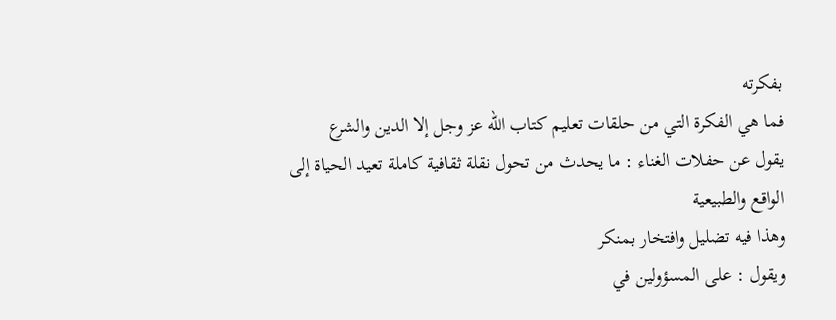بفكرته
فما هي الفكرة التي من حلقات تعليم كتاب الله عز وجل إلا الدين والشرع
يقول عن حفلات الغناء : ما يحدث من تحول نقلة ثقافية كاملة تعيد الحياة إلى الواقع والطبيعية
وهذا فيه تضليل وافتخار بمنكر
ويقول : على المسؤولين في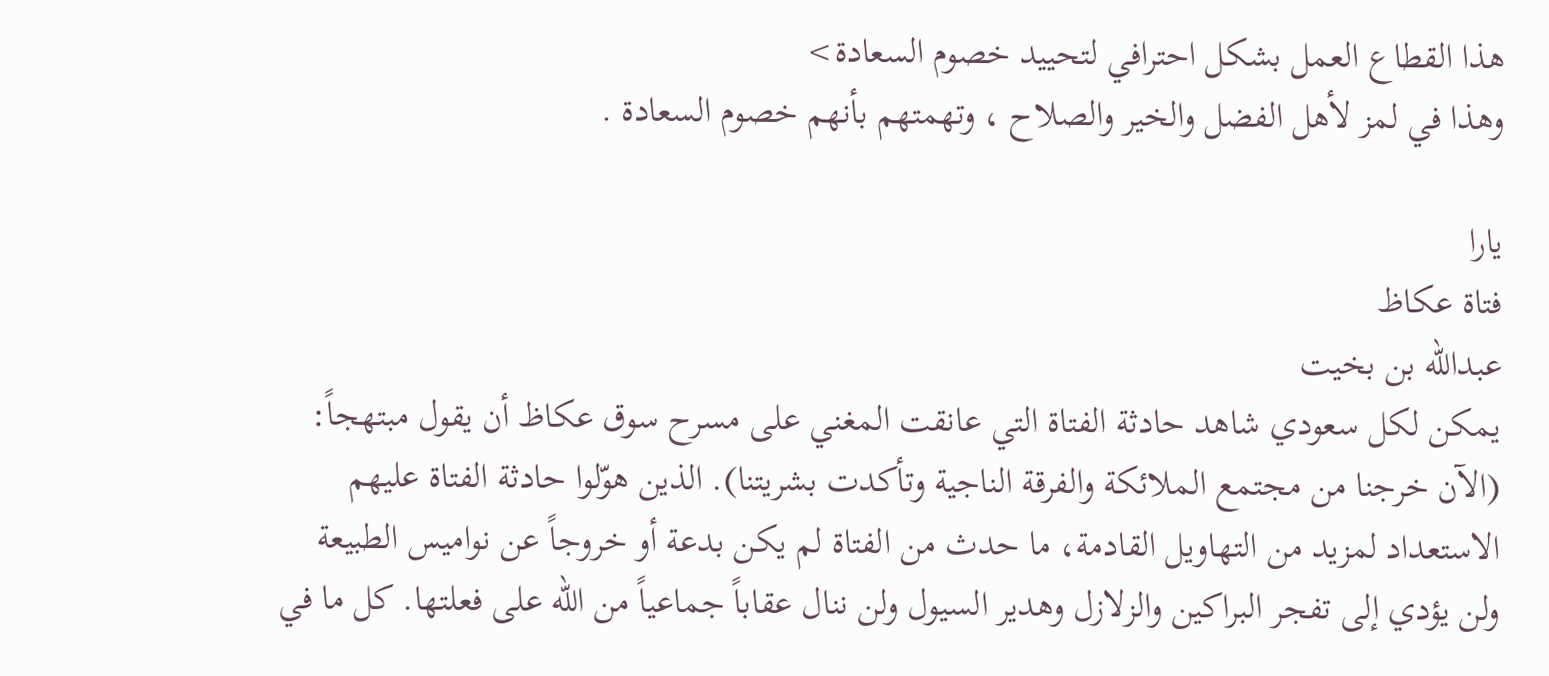هذا القطاع العمل بشكل احترافي لتحييد خصوم السعادة>
وهذا في لمز لأهل الفضل والخير والصلاح ، وتهمتهم بأنهم خصوم السعادة .

يارا
فتاة عكاظ
عبدالله بن بخيت
يمكن لكل سعودي شاهد حادثة الفتاة التي عانقت المغني على مسرح سوق عكاظ أن يقول مبتهجاً: (الآن خرجنا من مجتمع الملائكة والفرقة الناجية وتأكدت بشريتنا). الذين هوّلوا حادثة الفتاة عليهم الاستعداد لمزيد من التهاويل القادمة، ما حدث من الفتاة لم يكن بدعة أو خروجاً عن نواميس الطبيعة ولن يؤدي إلى تفجر البراكين والزلازل وهدير السيول ولن ننال عقاباً جماعياً من الله على فعلتها. كل ما في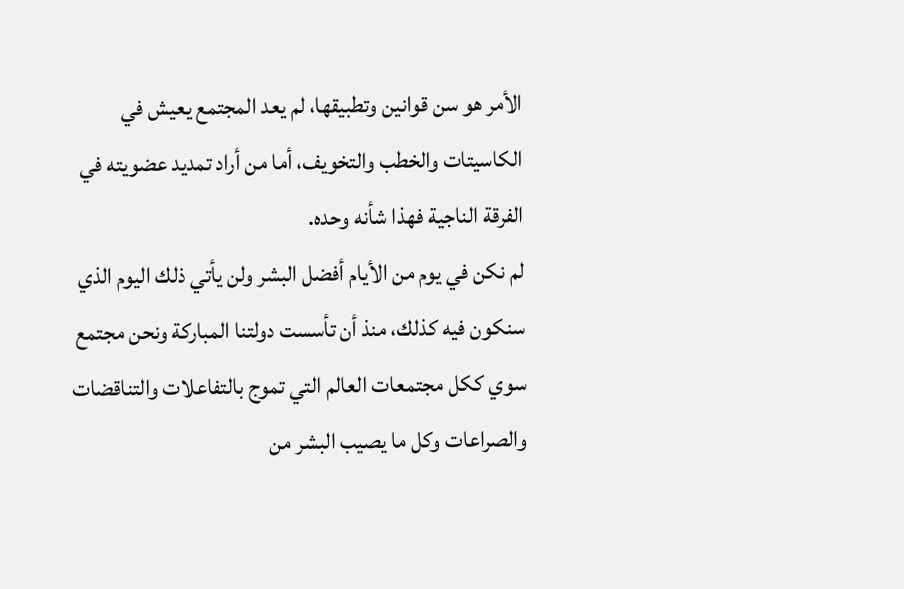الأمر هو سن قوانين وتطبيقها، لم يعد المجتمع يعيش في الكاسيتات والخطب والتخويف، أما من أراد تمديد عضويته في الفرقة الناجية فهذا شأنه وحده.
لم نكن في يوم من الأيام أفضل البشر ولن يأتي ذلك اليوم الذي سنكون فيه كذلك، منذ أن تأسست دولتنا المباركة ونحن مجتمع سوي ككل مجتمعات العالم التي تموج بالتفاعلات والتناقضات والصراعات وكل ما يصيب البشر من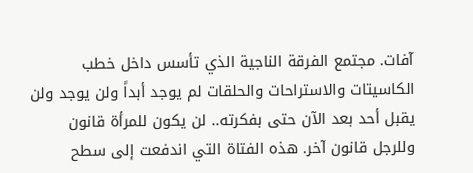آفات. مجتمع الفرقة الناجية الذي تأسس داخل خطب الكاسيتات والاستراحات والحلقات لم يوجد أبداً ولن يوجد ولن يقبل أحد بعد الآن حتى بفكرته.. لن يكون للمرأة قانون وللرجل قانون آخر. هذه الفتاة التي اندفعت إلى سطح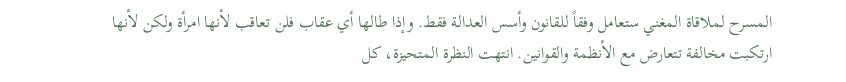المسرح لملاقاة المغني ستعامل وفقاً للقانون وأسس العدالة فقط. وإذا طالها أي عقاب فلن تعاقب لأنها امرأة ولكن لأنها ارتكبت مخالفة تتعارض مع الأنظمة والقوانين. انتهت النظرة المتحيزة، كل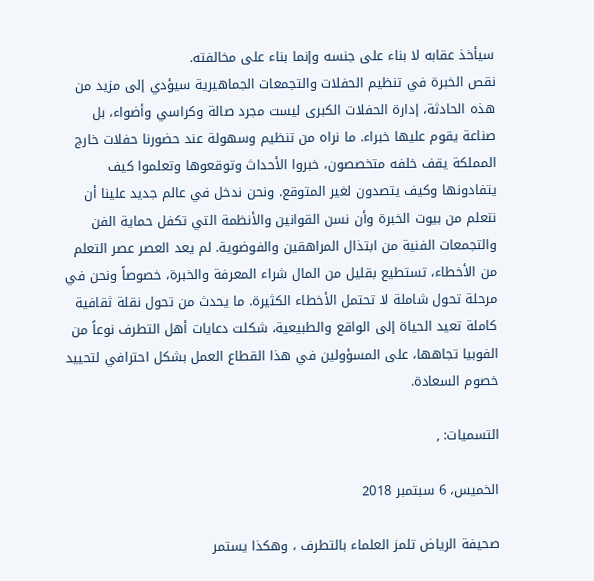سيأخذ عقابه لا بناء على جنسه وإنما بناء على مخالفته.
نقص الخبرة في تنظيم الحفلات والتجمعات الجماهيرية سيؤدي إلى مزيد من هذه الحادثة، إدارة الحفلات الكبرى ليست مجرد صالة وكراسي وأضواء، بل صناعة يقوم عليها خبراء. ما نراه من تنظيم وسهولة عند حضورنا حفلات خارج المملكة يقف خلفه متخصصون، خبروا الأحداث وتوقعوها وتعلموا كيف يتفادونها وكيف يتصدون لغير المتوقع. ونحن ندخل في عالم جديد علينا أن نتعلم من بيوت الخبرة وأن نسن القوانين والأنظمة التي تكفل حماية الفن والتجمعات الفنية من ابتذال المراهقين والفوضوية. لم يعد العصر عصر التعلم من الأخطاء، تستطيع بقليل من المال شراء المعرفة والخبرة، خصوصاً ونحن في مرحلة تحول شاملة لا تحتمل الأخطاء الكثيرة. ما يحدث من تحول نقلة ثقافية كاملة تعيد الحياة إلى الواقع والطبيعية، شكلت دعايات أهل التطرف نوعاً من الفوبيا تجاهها، على المسؤولين في هذا القطاع العمل بشكل احترافي لتحييد خصوم السعادة.

التسميات: ,

الخميس، 6 سبتمبر 2018

صحيفة الرياض تلمز العلماء بالتطرف ، وهكذا يستمر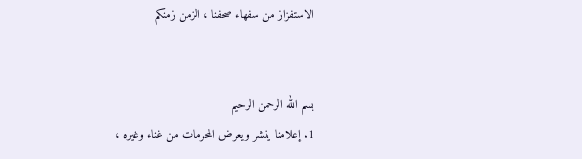الاستفزاز من سفهاء صحفنا ، الزمن زمنكم


بسم الله الرحمن الرحيم
1. إعلامنا ينشر ويعرض المحرمات من غناء وغيره ،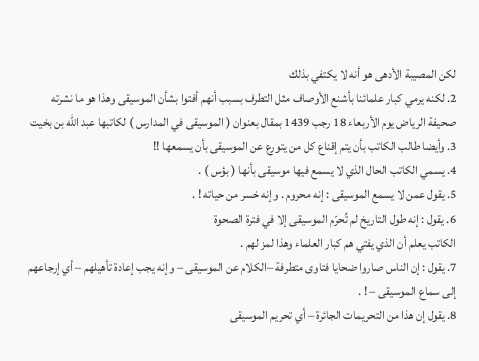لكن المصيبة الأدهى هو أنه لا يكتفي بذلك
2. لكنه يرمي كبار علمائنا بأشنع الأوصاف مثل التطرف بسبب أنهم أفتوا بشأن الموسيقى وهذا هو ما نشرته صحيفة الرياض يوم الأربعاء 18 رجب 1439 بمقال بعنوان ( الموسيقى في المدارس ) لكاتبها عبد الله بن بخيت
3. وأيضا طالب الكاتب بأن يتم إقناع كل من يتورع عن الموسيقى بأن يسمعها !!
4. يسمي الكاتب الحال الذي لا يسمع فيها موسيقى بأنها ( بؤس ) .
5. يقول عمن لا يسمع الموسيقى : إنه محروم . وإنه خسر من حياته ! .
6. يقول : إنه طول التاريخ لم تُحرّم الموسيقى إلا في فترة الصحوة
الكاتب يعلم أن الذي يفتي هم كبار العلماء وهذا لمز لهم .
7. يقول : إن الناس صاروا ضحايا فتاوى متطرفة –الكلام عن الموسيقى – وإنه يجب إعادة تأهيلهم – أي إرجاعهم إلى سماع الموسيقى – ! .
8. يقول إن هذا من التحريمات الجائرة – أي تحريم الموسيقى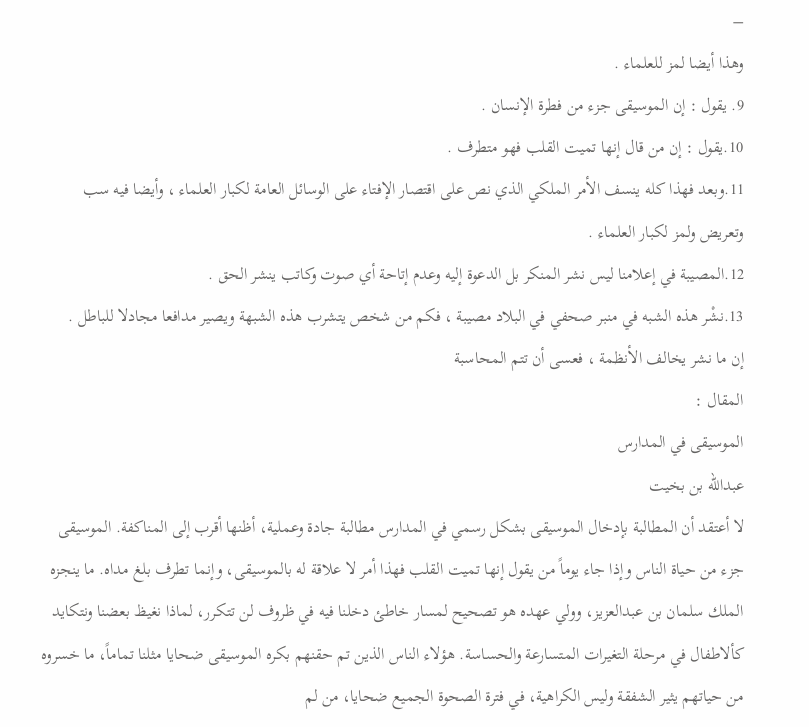–
وهذا أيضا لمز للعلماء .
9. يقول : إن الموسيقى جزء من فطرة الإنسان .
10.يقول : إن من قال إنها تميت القلب فهو متطرف .
11.وبعد فهذا كله ينسف الأمر الملكي الذي نص على اقتصار الإفتاء على الوسائل العامة لكبار العلماء ، وأيضا فيه سب وتعريض ولمز لكبار العلماء .
12.المصيبة في إعلامنا ليس نشر المنكر بل الدعوة إليه وعدم إتاحة أي صوت وكاتب ينشر الحق .
13.نشْر هذه الشبه في منبر صحفي في البلاد مصيبة ، فكم من شخص يتشرب هذه الشبهة ويصير مدافعا مجادلا للباطل .
إن ما نشر يخالف الأنظمة ، فعسى أن تتم المحاسبة
المقال :
الموسيقى في المدارس
عبدالله بن بخيت
لا أعتقد أن المطالبة بإدخال الموسيقى بشكل رسمي في المدارس مطالبة جادة وعملية، أظنها أقرب إلى المناكفة. الموسيقى جزء من حياة الناس وإذا جاء يوماً من يقول إنها تميت القلب فهذا أمر لا علاقة له بالموسيقى، وإنما تطرف بلغ مداه. ما ينجزه الملك سلمان بن عبدالعزيز، وولي عهده هو تصحيح لمسار خاطئ دخلنا فيه في ظروف لن تتكرر، لماذا نغيظ بعضنا ونتكايد كألاطفال في مرحلة التغيرات المتسارعة والحساسة. هؤلاء الناس الذين تم حقنهم بكره الموسيقى ضحايا مثلنا تماماً، ما خسروه من حياتهم يثير الشفقة وليس الكراهية، في فترة الصحوة الجميع ضحايا، من لم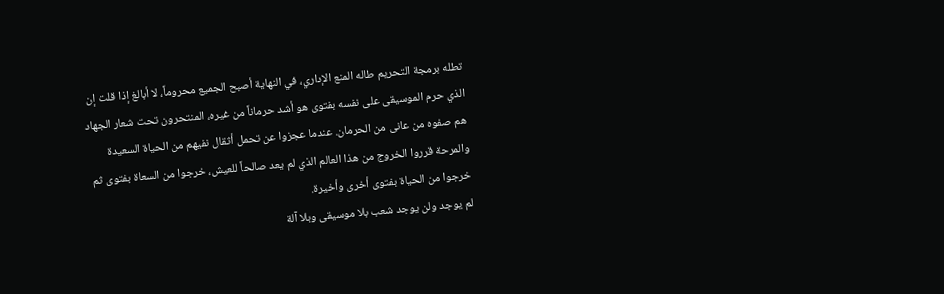تطله برمجة التحريم طاله المنع الإداري، في النهاية أصبح الجميع محروماً، لا أبالغ إذا قلت إن الذي حرم الموسيقى على نفسه بفتوى هو أشد حرماناً من غيره، المنتحرون تحت شعار الجهاد هم صفوه من عانى من الحرمان. عندما عجزوا عن تحمل أثقال نفيهم من الحياة السعيدة والمرحة قرروا الخروج من هذا العالم الذي لم يعد صالحاً للعيش، خرجوا من السعاة بفتوى ثم خرجوا من الحياة بفتوى أخرى وأخيرة.
لم يوجد ولن يوجد شعب بلا موسيقى وبلا آلة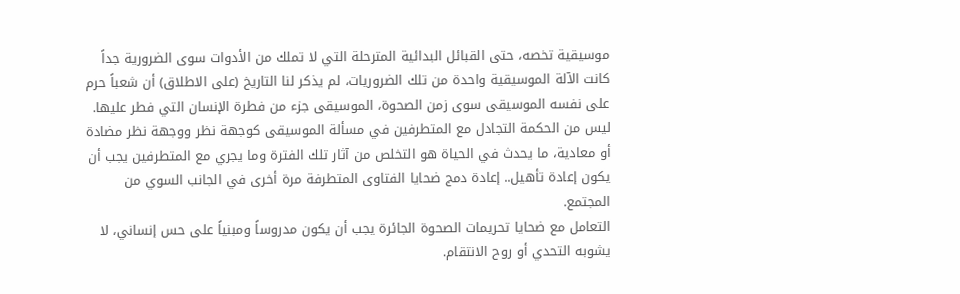موسيقية تخصه، حتى القبائل البدائية المترحلة التي لا تملك من الأدوات سوى الضرورية جداً كانت الآلة الموسيقية واحدة من تلك الضروريات، لم يذكر لنا التاريخ (على الاطلاق) أن شعباً حرم على نفسه الموسيقى سوى زمن الصحوة، الموسيقى جزء من فطرة الإنسان التي فطر عليها.
ليس من الحكمة التجادل مع المتطرفين في مسألة الموسيقى كوجهة نظر ووجهة نظر مضادة أو معادية، ما يحدث في الحياة هو التخلص من آثار تلك الفترة وما يجري مع المتطرفين يجب أن يكون إعادة تأهيل.. إعادة دمج ضحايا الفتاوى المتطرفة مرة أخرى في الجانب السوي من المجتمع.
التعامل مع ضحايا تحريمات الصحوة الجائرة يجب أن يكون مدروساً ومبنياً على حس إنساني، لا يشوبه التحدي أو روح الانتقام.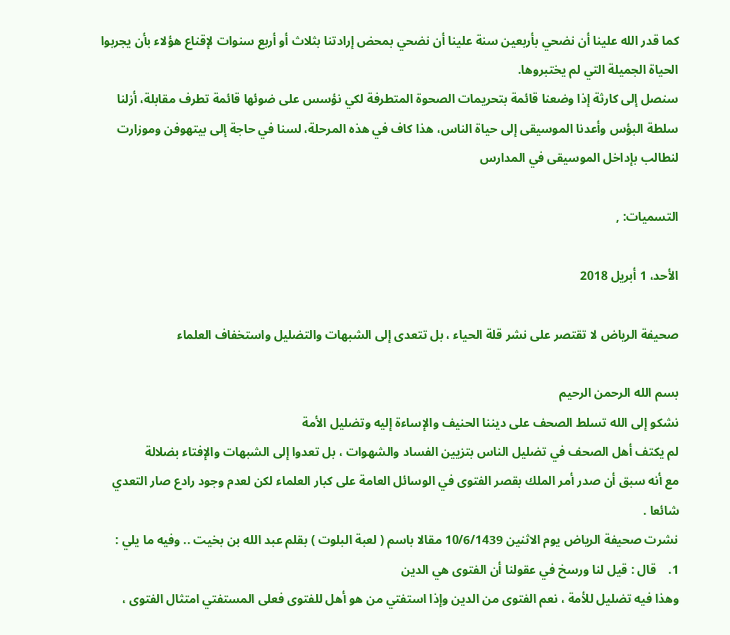كما قدر الله علينا أن نضحي بأربعين سنة علينا أن نضحي بمحض إرادتنا بثلاث أو أربع سنوات لإقناع هؤلاء بأن يجربوا الحياة الجميلة التي لم يختبروها.
سنصل إلى كارثة إذا وضعنا قائمة بتحريمات الصحوة المتطرفة لكي نؤسس على ضوئها قائمة تطرف مقابلة، أزلنا سلطة البؤس وأعدنا الموسيقى إلى حياة الناس، هذا كاف في هذه المرحلة، لسنا في حاجة إلى بيتهوفن وموزارت لنطالب بإداخل الموسيقى في المدارس

التسميات: ,

الأحد، 1 أبريل 2018

صحيفة الرياض لا تقتصر على نشر قلة الحياء ، بل تتعدى إلى الشبهات والتضليل واستخفاف العلماء

بسم الله الرحمن الرحيم
نشكو إلى الله تسلط الصحف على ديننا الحنيف والإساءة إليه وتضليل الأمة
لم يكتف أهل الصحف في تضليل الناس بتزيين الفساد والشهوات ، بل تعدوا إلى الشبهات والإفتاء بضلالة
مع أنه سبق أن صدر أمر الملك بقصر الفتوى في الوسائل العامة على كبار العلماء لكن لعدم وجود رادع صار التعدي شائعا .
نشرت صحيفة الرياض يوم الاثنين 10/6/1439 مقالا باسم ( لعبة البلوت ) بقلم عبد الله بن بخيت .. وفيه ما يلي :
1.    قال : قيل لنا ورسخ في عقولنا أن الفتوى هي الدين
وهذا فيه تضليل للأمة ، نعم الفتوى من الدين وإذا استفتي من هو أهل للفتوى فعلى المستفتي امتثال الفتوى ،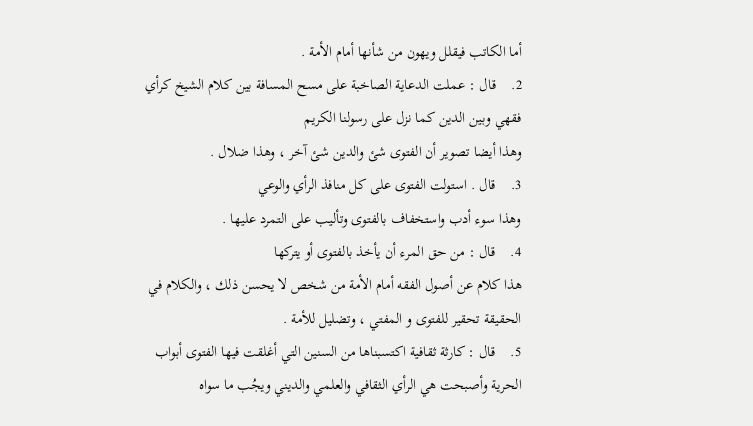أما الكاتب فيقلل ويهون من شأنها أمام الأمة .
2.    قال : عملت الدعاية الصاخبة على مسح المسافة بين كلام الشيخ كرأي فقهي وبين الدين كما نزل على رسولنا الكريم
وهذا أيضا تصوير أن الفتوى شئ والدين شئ آخر ، وهذا ضلال .
3.    قال . استولت الفتوى على كل منافذ الرأي والوعي
وهذا سوء أدب واستخفاف بالفتوى وتأليب على التمرد عليها .
4.    قال : من حق المرء أن يأخذ بالفتوى أو يتركها
هذا كلام عن أصول الفقه أمام الأمة من شخص لا يحسن ذلك ، والكلام في الحقيقة تحقير للفتوى و المفتي ، وتضليل للأمة .
5.    قال : كارثة ثقافية اكتسبناها من السنين التي أغلقت فيها الفتوى أبواب الحرية وأصبحت هي الرأي الثقافي والعلمي والديني ويجُب ما سواه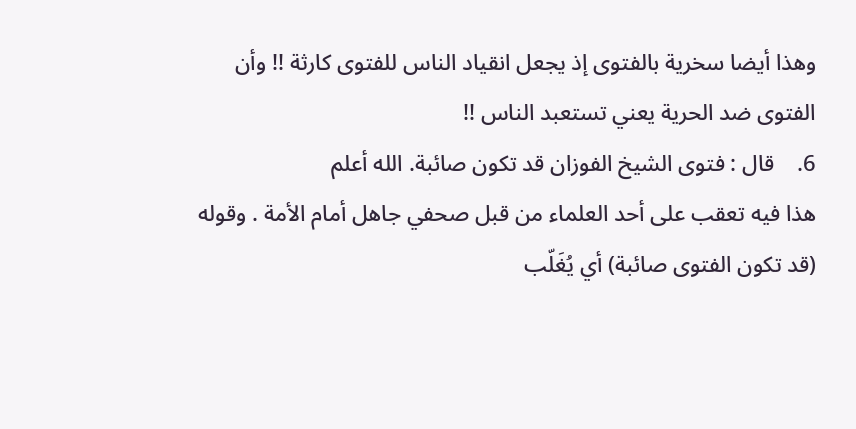وهذا أيضا سخرية بالفتوى إذ يجعل انقياد الناس للفتوى كارثة !! وأن الفتوى ضد الحرية يعني تستعبد الناس !!
6.    قال : فتوى الشيخ الفوزان قد تكون صائبة. الله أعلم
هذا فيه تعقب على أحد العلماء من قبل صحفي جاهل أمام الأمة . وقوله (قد تكون الفتوى صائبة) أي يُغَلّب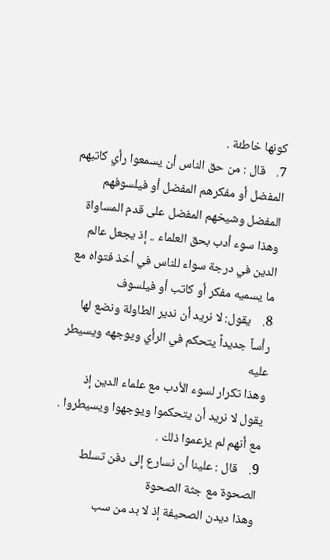كونها خاطئة .
7.    قال : من حق الناس أن يسمعوا رأي كاتبهم المفضل أو مفكرهم المفضل أو فيلسوفهم المفضل وشيخهم المفضل على قدم المساواة
وهذا سوء أدب بحق العلماء .. إذ يجعل عالم الدين في درجة سواء للناس في أخذ فتواه مع ما يسميه مفكر أو كاتب أو فيلسوف
8.    يقول: لا نريد أن ندير الطاولة ونضع لها رأساً جديداً يتحكم في الرأي ويوجهه ويسيطر عليه
وهذا تكرار لسوء الأدب مع علماء الدين إذ يقول لا نريد أن يتحكموا ويوجهوا ويسيطروا . مع أنهم لم يزعموا ذلك .
9.    قال : علينا أن نسارع إلى دفن تسلط الصحوة مع جثة الصحوة
وهذا ديدن الصحيفة إذ لا بد من سب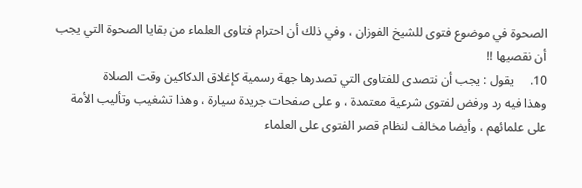الصحوة في موضوع فتوى للشيخ الفوزان ، وفي ذلك أن احترام فتاوى العلماء من بقايا الصحوة التي يجب أن نقصيها !!
10.     يقول : يجب أن نتصدى للفتاوى التي تصدرها جهة رسمية كإغلاق الدكاكين وقت الصلاة
وهذا فيه رد ورفض لفتوى شرعية معتمدة ، و على صفحات جريدة سيارة ، وهذا تشغيب وتأليب الأمة على علمائهم ، وأيضا مخالف لنظام قصر الفتوى على العلماء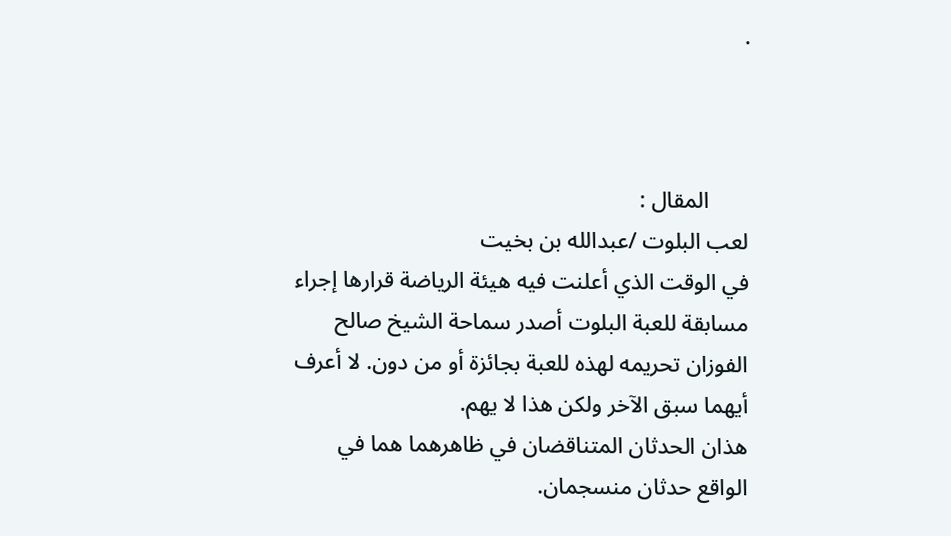.



       المقال :
لعب البلوت /عبدالله بن بخيت
في الوقت الذي أعلنت فيه هيئة الرياضة قرارها إجراء مسابقة للعبة البلوت أصدر سماحة الشيخ صالح الفوزان تحريمه لهذه للعبة بجائزة أو من دون. لا أعرف أيهما سبق الآخر ولكن هذا لا يهم.
هذان الحدثان المتناقضان في ظاهرهما هما في الواقع حدثان منسجمان.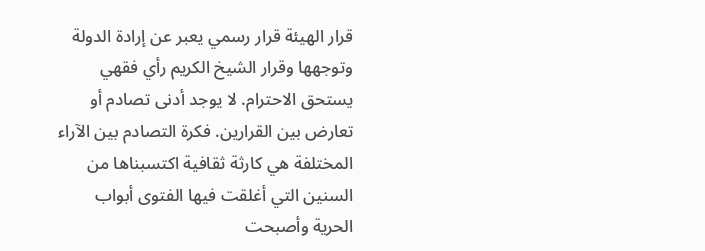قرار الهيئة قرار رسمي يعبر عن إرادة الدولة وتوجهها وقرار الشيخ الكريم رأي فقهي يستحق الاحترام. لا يوجد أدنى تصادم أو تعارض بين القرارين. فكرة التصادم بين الآراء المختلفة هي كارثة ثقافية اكتسبناها من السنين التي أغلقت فيها الفتوى أبواب الحرية وأصبحت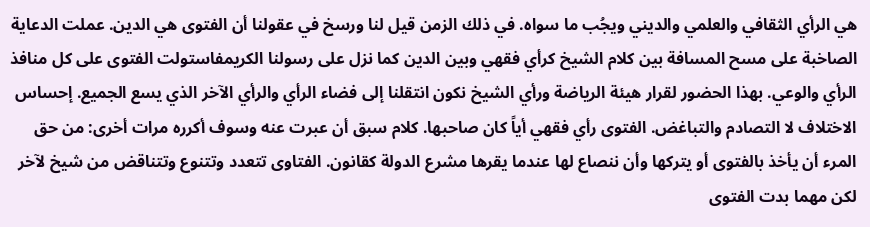هي الرأي الثقافي والعلمي والديني ويجُب ما سواه. في ذلك الزمن قيل لنا ورسخ في عقولنا أن الفتوى هي الدين. عملت الدعاية الصاخبة على مسح المسافة بين كلام الشيخ كرأي فقهي وبين الدين كما نزل على رسولنا الكريمفاستولت الفتوى على كل منافذ الرأي والوعي. بهذا الحضور لقرار هيئة الرياضة ورأي الشيخ نكون انتقلنا إلى فضاء الرأي والرأي الآخر الذي يسع الجميع. إحساس الاختلاف لا التصادم والتباغض. الفتوى رأي فقهي أياً كان صاحبها. كلام سبق أن عبرت عنه وسوف أكرره مرات أخرى: من حق المرء أن يأخذ بالفتوى أو يتركها وأن ننصاع لها عندما يقرها مشرع الدولة كقانون. الفتاوى تتعدد وتتنوع وتتناقض من شيخ لآخر لكن مهما بدت الفتوى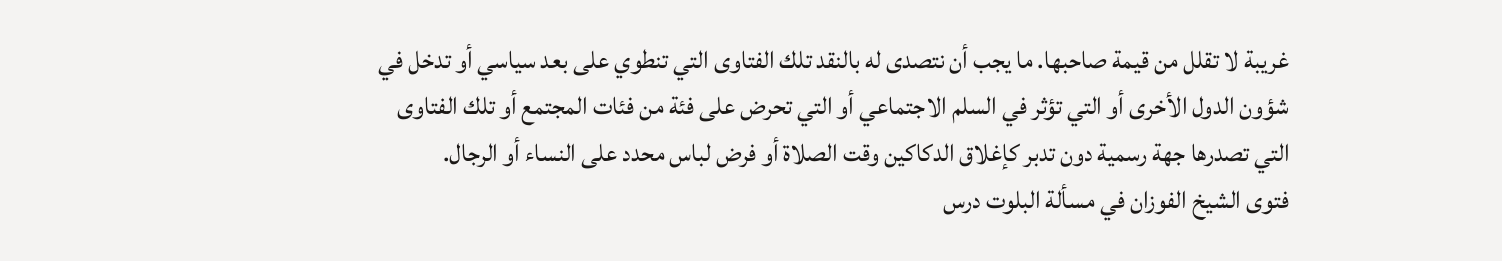غريبة لا تقلل من قيمة صاحبها. ما يجب أن نتصدى له بالنقد تلك الفتاوى التي تنطوي على بعد سياسي أو تدخل في شؤون الدول الأخرى أو التي تؤثر في السلم الاجتماعي أو التي تحرض على فئة من فئات المجتمع أو تلك الفتاوى التي تصدرها جهة رسمية دون تدبر كإغلاق الدكاكين وقت الصلاة أو فرض لباس محدد على النساء أو الرجال.
فتوى الشيخ الفوزان في مسألة البلوت درس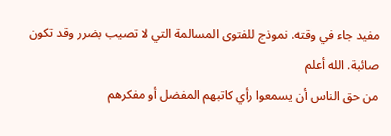مفيد جاء في وقته. نموذج للفتوى المسالمة التي لا تصيب بضرر وقد تكون صائبة. الله أعلم
من حق الناس أن يسمعوا رأي كاتبهم المفضل أو مفكرهم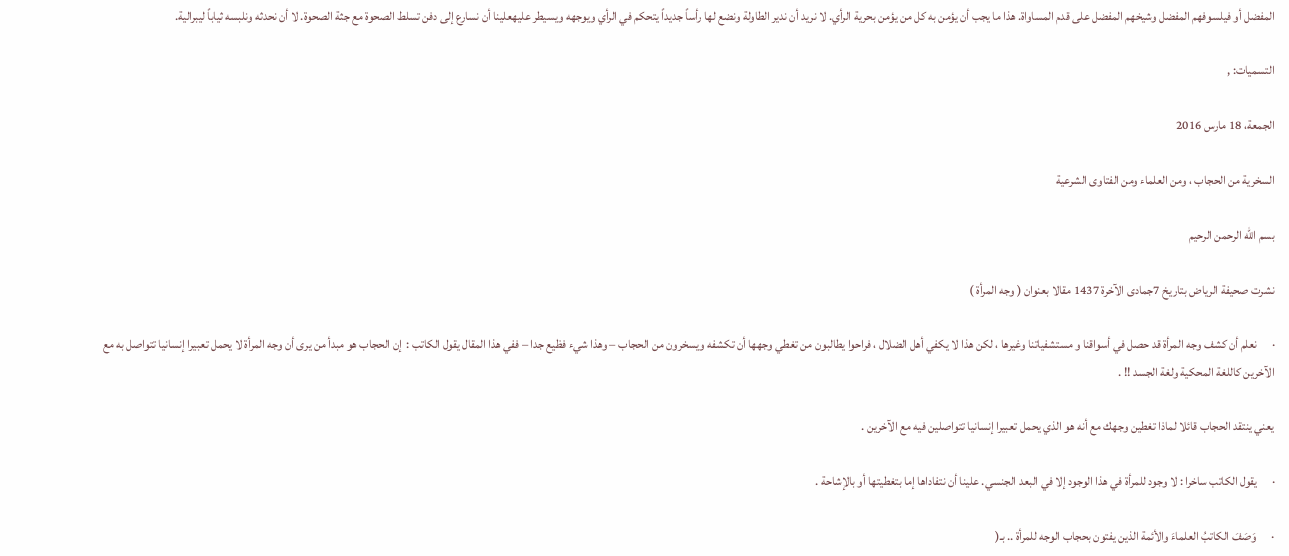المفضل أو فيلسوفهم المفضل وشيخهم المفضل على قدم المساواة. هذا ما يجب أن يؤمن به كل من يؤمن بحرية الرأي. لا نريد أن ندير الطاولة ونضع لها رأساً جديداً يتحكم في الرأي ويوجهه ويسيطر عليهعلينا أن نسارع إلى دفن تسلط الصحوة مع جثة الصحوة. لا أن نحدثه ونلبسه ثياباً ليبرالية.

التسميات: ,

الجمعة، 18 مارس 2016

السخرية من الحجاب ، ومن العلماء ومن الفتاوى الشرعية

بسم الله الرحمن الرحيم

نشرت صحيفة الرياض بتاريخ 7جمادى الآخرة 1437 مقالا بعنوان ( وجه المرأة )

·      نعلم أن كشف وجه المرأة قد حصل في أسواقنا و مستشفياتنا وغيرها ، لكن هذا لا يكفي أهل الضلال ، فراحوا يطالبون من تغطي وجهها أن تكشفه ويسخرون من الحجاب – وهذا شيء فظيع جدا – ففي هذا المقال يقول الكاتب :  إن الحجاب هو مبدأ من يرى أن وجه المرأة لا يحمل تعبيرا إنسانيا تتواصل به مع الآخرين كاللغة المحكية ولغة الجسد !! .

يعني ينتقد الحجاب قائلا لماذا تغطين وجهك مع أنه هو الذي يحمل تعبيرا إنسانيا تتواصلين فيه مع الآخرين .

·      يقول الكاتب ساخرا : لا وجود للمرأة في هذا الوجود إلا في البعد الجنسي. علينا أن نتفاداها إما بتغطيتها أو بالإشاحة .

·      وَصَفَ الكاتبُ العلماءَ والأئمة الذين يفتون بحجاب الوجه للمرأة .. بـ(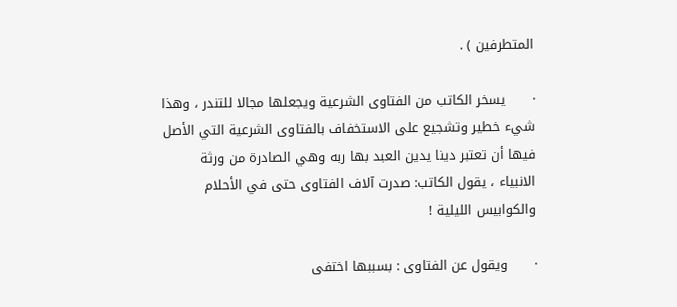المتطرفين ) .

·      يسخر الكاتب من الفتاوى الشرعية ويجعلها مجالا للتندر ، وهذا شيء خطير وتشجيع على الاستخفاف بالفتاوى الشرعية التي الأصل فيها أن تعتبر دينا يدين العبد بها ربه وهي الصادرة من ورثة الانبياء ، يقول الكاتب: صدرت آلاف الفتاوى حتى في الأحلام والكوابيس الليلية !

·      ويقول عن الفتاوى : بسببها اختفى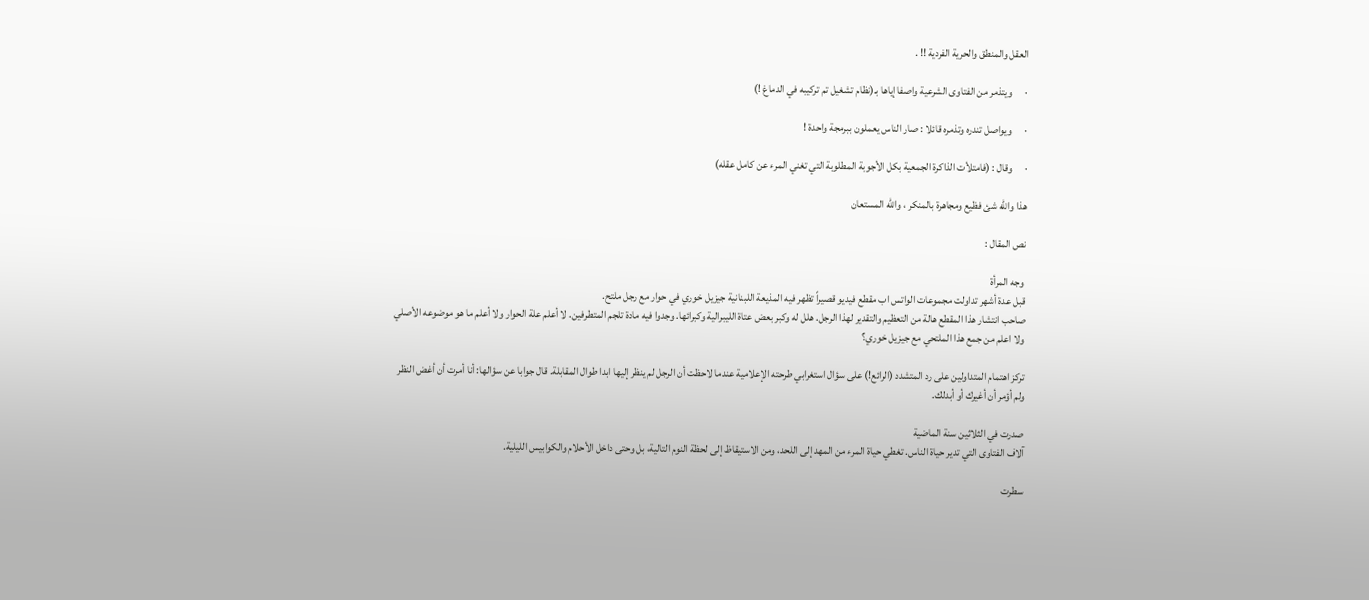العقل والمنطق والحرية الفردية !! .

·      ويتذمر من الفتاوى الشرعية واصفا إياها بـ(نظام تشغيل تم تركيبه في الدماغ !)

·      ويواصل تندره وتذمره قائلا : صار الناس يعملون ببرمجة واحدة !

·      وقال : (فامتلأت الذاكرة الجمعية بكل الأجوبة المطلوبة التي تغني المرء عن كامل عقله)

هذا والله شئ فظيع ومجاهرة بالمنكر ، والله المستعان

نص المقال :

 وجه المرأة
قبل عدة أشهر تداولت مجموعات الواتس اب مقطع فيديو قصيراً تظهر فيه المذيعة اللبنانية جيزيل خوري في حوار مع رجل ملتح.
صاحب انتشار هذا المقطع هالة من التعظيم والتقدير لهذا الرجل. هلل له وكبر بعض عتاة الليبرالية وكبرائها. وجدوا فيه مادة تلجم المتطرفين. لا أعلم علة الحوار ولا أعلم ما هو موضوعه الأصلي ولا اعلم من جمع هذا الملتحي مع جيزيل خوري؟

تركز اهتمام المتداولين على رد المتشدد (الرائع!) على سؤال استغرابي طرحته الإعلامية عندما لاحظت أن الرجل لم ينظر إليها ابدا طوال المقابلة. قال جوابا عن سؤالها: أنا أمرت أن أغض النظر
ولم أؤمر أن أغيرك أو أبدلك.

صدرت في الثلاثين سنة الماضية
آلاف الفتاوى التي تدير حياة الناس. تغطي حياة المرء من المهد إلى اللحد، ومن الاستيقاظ إلى لحظة النوم التالية، بل وحتى داخل الأحلام والكوابيس الليلية.

سطرت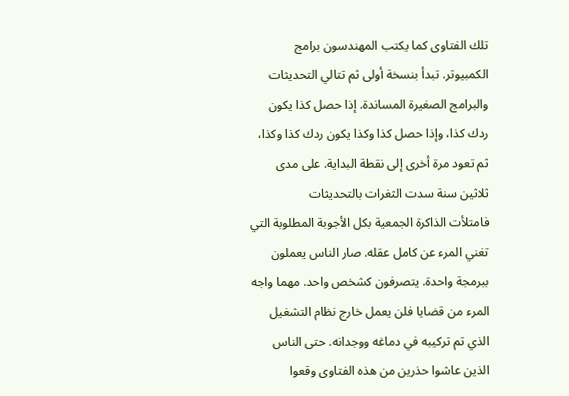تلك الفتاوى كما يكتب المهندسون برامج الكمبيوتر. تبدأ بنسخة أولى ثم تتالي التحديثات والبرامج الصغيرة المساندة. إذا حصل كذا يكون ردك كذا، وإذا حصل كذا وكذا يكون ردك كذا وكذا، ثم تعود مرة أخرى إلى نقطة البداية. على مدى ثلاثين سنة سدت الثغرات بالتحديثات
فامتلأت الذاكرة الجمعية بكل الأجوبة المطلوبة التي تغني المرء عن كامل عقله. صار الناس يعملون ببرمجة واحدة. يتصرفون كشخص واحد. مهما واجه المرء من قضايا فلن يعمل خارج نظام التشغيل الذي تم تركيبه في دماغه ووجدانه. حتى الناس الذين عاشوا حذرين من هذه الفتاوى وقعوا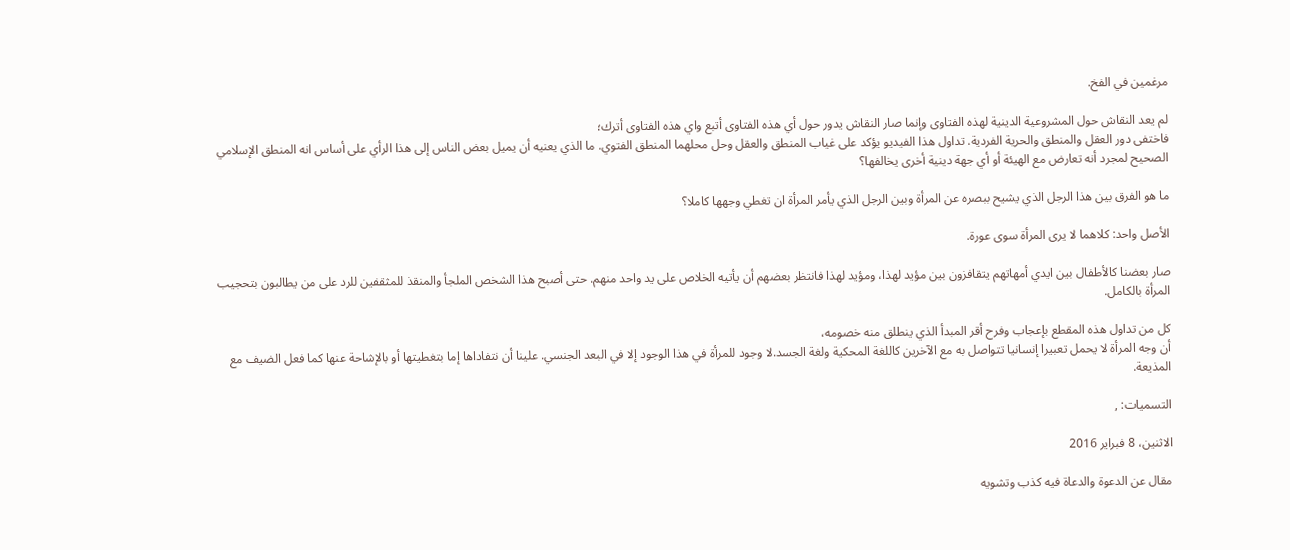مرغمين في الفخ.

لم يعد النقاش حول المشروعية الدينية لهذه الفتاوى وإنما صار النقاش يدور حول أي هذه الفتاوى أتبع واي هذه الفتاوى أترك؛
فاختفى دور العقل والمنطق والحرية الفردية. تداول هذا الفيديو يؤكد على غياب المنطق والعقل وحل محلهما المنطق الفتوي. ما الذي يعنيه أن يميل بعض الناس إلى هذا الرأي على أساس انه المنطق الإسلامي الصحيح لمجرد أنه تعارض مع الهيئة أو أي جهة دينية أخرى يخالفها؟

ما هو الفرق بين هذا الرجل الذي يشيح ببصره عن المرأة وبين الرجل الذي يأمر المرأة ان تغطي وجهها كاملا؟

الأصل واحد: كلاهما لا يرى المرأة سوى عورة.

صار بعضنا كالأطفال بين ايدي أمهاتهم يتقافزون بين مؤيد لهذا، ومؤيد لهذا فانتظر بعضهم أن يأتيه الخلاص على يد واحد منهم. حتى أصبح هذا الشخص الملجأ والمنقذ للمثقفين للرد على من يطالبون بتحجيب المرأة بالكامل.

كل من تداول هذه المقطع بإعجاب وفرح أقر المبدأ الذي ينطلق منه خصومه،
أن وجه المرأة لا يحمل تعبيرا إنسانيا تتواصل به مع الآخرين كاللغة المحكية ولغة الجسد.لا وجود للمرأة في هذا الوجود إلا في البعد الجنسي. علينا أن نتفاداها إما بتغطيتها أو بالإشاحة عنها كما فعل الضيف مع المذيعة.

التسميات: ,

الاثنين، 8 فبراير 2016

مقال عن الدعوة والدعاة فيه كذب وتشويه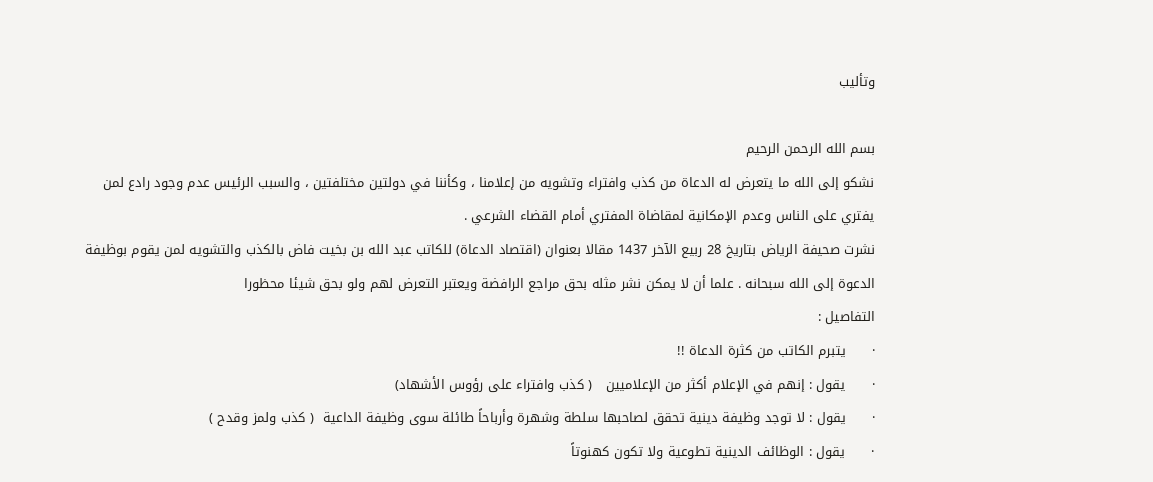وتأليب

بسم الله الرحمن الرحيم
نشكو إلى الله ما يتعرض له الدعاة من كذب وافتراء وتشويه من إعلامنا ، وكأننا في دولتين مختلفتين ، والسبب الرئيس عدم وجود رادع لمن يفتري على الناس وعدم الإمكانية لمقاضاة المفتري أمام القضاء الشرعي .
نشرت صحيفة الرياض بتاريخ 28 ربيع الآخر 1437 مقالا بعنوان (اقتصاد الدعاة) للكاتب عبد الله بن بخيت فاض بالكذب والتشويه لمن يقوم بوظيفة الدعوة إلى الله سبحانه . علما أن لا يمكن نشر مثله بحق مراجع الرافضة ويعتبر التعرض لهم ولو بحق شيئا محظورا
التفاصيل :
·      يتبرم الكاتب من كثرة الدعاة !!
·      يقول : إنهم في الإعلام أكثر من الإعلاميين   ( كذب وافتراء على رؤوس الأشهاد)
·      يقول : لا توجد وظيفة دينية تحقق لصاحبها سلطة وشهرة وأرباحاً طائلة سوى وظيفة الداعية  ( كذب ولمز وقدح )
·      يقول : الوظائف الدينية تطوعية ولا تكون كهنوتاً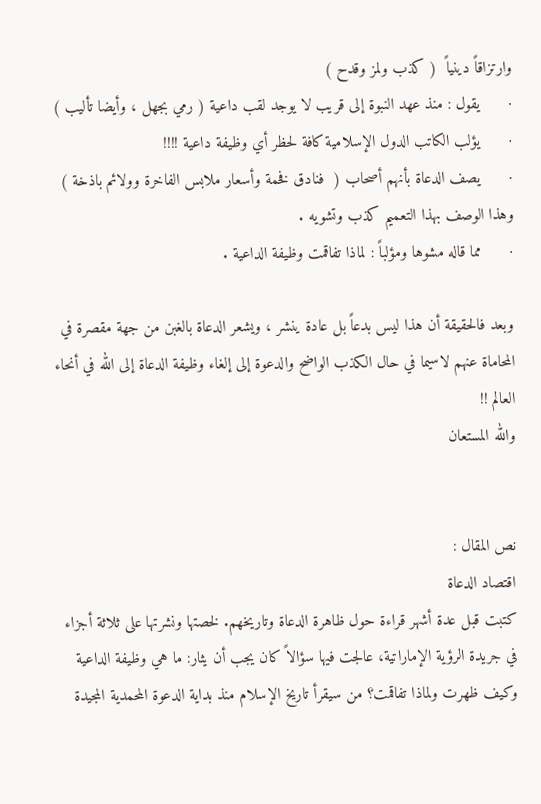وارتزاقاً دينياً  ( كذب ولمز وقدح )
·      يقول : منذ عهد النبوة إلى قريب لا يوجد لقب داعية ( رمي بجهل ، وأيضا تأليب )
·      يؤلب الكاتب الدول الإسلامية كافة لحظر أي وظيفة داعية !!!!
·      يصف الدعاة بأنهم أصحاب (  فنادق فخمة وأسعار ملابس الفاخرة وولائم باذخة ) وهذا الوصف بهذا التعميم كذب وتشويه .
·      مما قاله مشوها ومؤلباً : لماذا تفاقمت وظيفة الداعية .

وبعد فالحقيقة أن هذا ليس بدعاً بل عادة ينشر ، ويشعر الدعاة بالغبن من جهة مقصرة في المحاماة عنهم لاسيما في حال الكذب الواضح والدعوة إلى إلغاء وظيفة الدعاة إلى الله في أنحاء العالم !!
والله المستعان


نص المقال :
اقتصاد الدعاة
كتبت قبل عدة أشهر قراءة حول ظاهرة الدعاة وتاريخهم. لخصتها ونشرتها على ثلاثة أجزاء في جريدة الرؤية الإماراتية، عالجت فيها سؤالاً كان يجب أن يثار: ما هي وظيفة الداعية وكيف ظهرت ولماذا تفاقمت؟ من سيقرأ تاريخ الإسلام منذ بداية الدعوة المحمدية المجيدة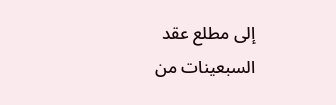إلى مطلع عقد السبعينات من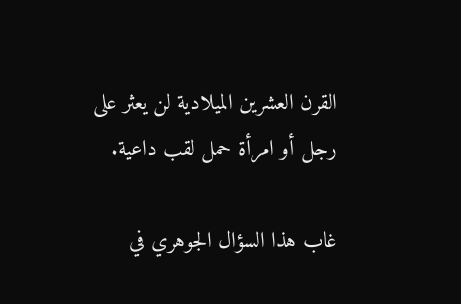القرن العشرين الميلادية لن يعثر على رجل أو امرأة حمل لقب داعية.

غاب هذا السؤال الجوهري في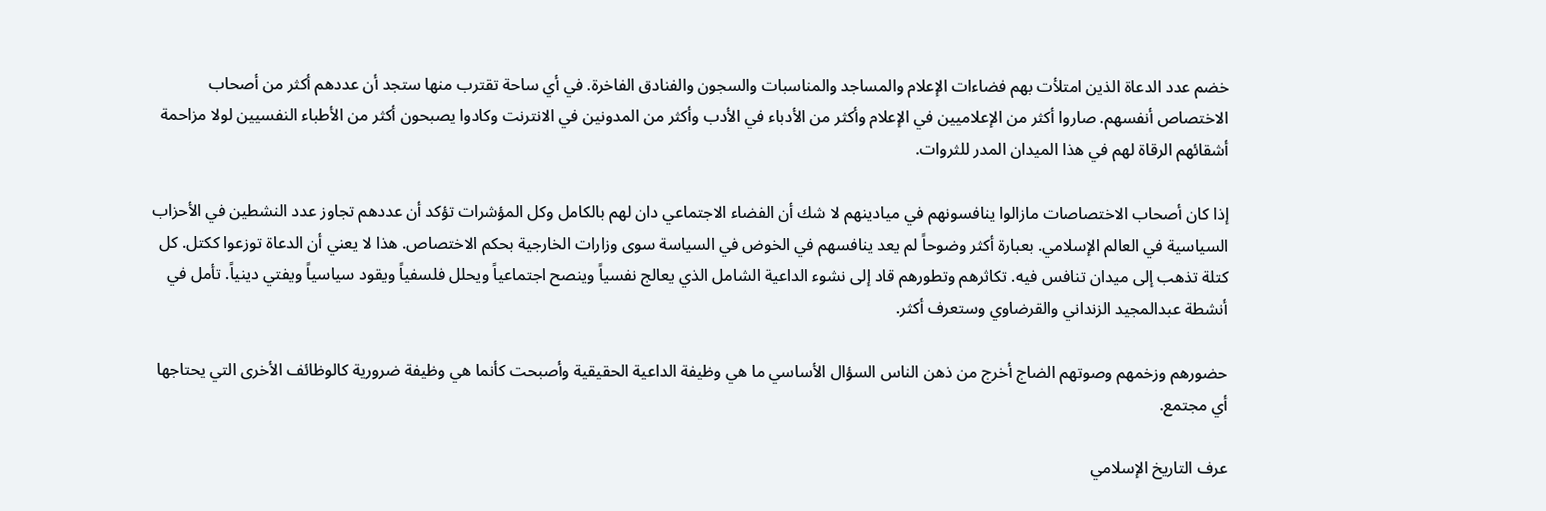خضم عدد الدعاة الذين امتلأت بهم فضاءات الإعلام والمساجد والمناسبات والسجون والفنادق الفاخرة. في أي ساحة تقترب منها ستجد أن عددهم أكثر من أصحاب الاختصاص أنفسهم. صاروا أكثر من الإعلاميين في الإعلام وأكثر من الأدباء في الأدب وأكثر من المدونين في الانترنت وكادوا يصبحون أكثر من الأطباء النفسيين لولا مزاحمة أشقائهم الرقاة لهم في هذا الميدان المدر للثروات.

إذا كان أصحاب الاختصاصات مازالوا ينافسونهم في ميادينهم لا شك أن الفضاء الاجتماعي دان لهم بالكامل وكل المؤشرات تؤكد أن عددهم تجاوز عدد النشطين في الأحزاب السياسية في العالم الإسلامي. بعبارة أكثر وضوحاً لم يعد ينافسهم في الخوض في السياسة سوى وزارات الخارجية بحكم الاختصاص. هذا لا يعني أن الدعاة توزعوا ككتل. كل كتلة تذهب إلى ميدان تنافس فيه. تكاثرهم وتطورهم قاد إلى نشوء الداعية الشامل الذي يعالج نفسياً وينصح اجتماعياً ويحلل فلسفياً ويقود سياسياً ويفتي دينياً. تأمل في أنشطة عبدالمجيد الزنداني والقرضاوي وستعرف أكثر.

حضورهم وزخمهم وصوتهم الضاج أخرج من ذهن الناس السؤال الأساسي ما هي وظيفة الداعية الحقيقية وأصبحت كأنما هي وظيفة ضرورية كالوظائف الأخرى التي يحتاجها أي مجتمع.

عرف التاريخ الإسلامي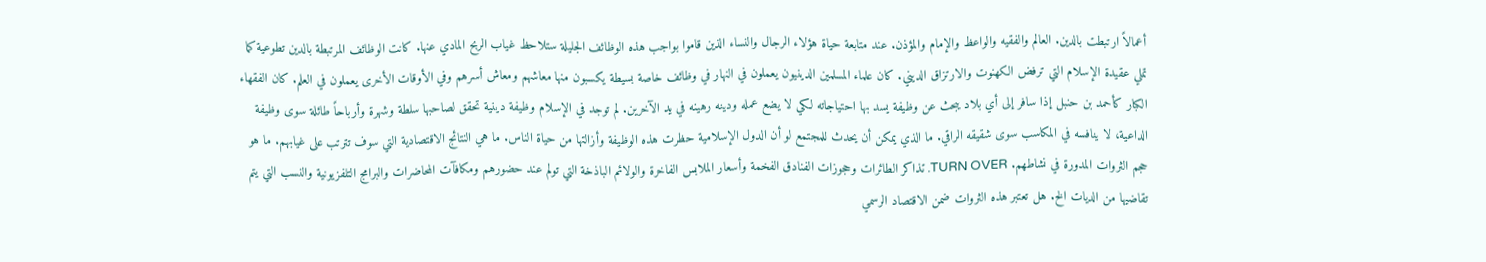أعمالاً ارتبطت بالدين. العالم والفقيه والواعظ والإمام والمؤذن. عند متابعة حياة هؤلاء الرجال والنساء الذين قاموا بواجب هذه الوظائف الجليلة ستلاحظ غياب الربح المادي عنها. كانت الوظائف المرتبطة بالدين تطوعية كما تملي عقيدة الإسلام التي ترفض الكهنوت والارتزاق الديني. كان علماء المسلمين الدينيون يعملون في النهار في وظائف خاصة بسيطة يكسبون منها معاشهم ومعاش أسرهم وفي الأوقات الأخرى يعملون في العلم. كان الفقهاء الكبار كأحمد بن حنبل إذا سافر إلى أي بلاد يبحث عن وظيفة يسد بها احتياجاته لكي لا يضع عمله ودينه رهينه في يد الآخرين. لم توجد في الإسلام وظيفة دينية تحقق لصاحبها سلطة وشهرة وأرباحاً طائلة سوى وظيفة الداعية، لا ينافسه في المكاسب سوى شقيقه الراقي. ما الذي يمكن أن يحدث للمجتمع لو أن الدول الإسلامية حظرت هذه الوظيفة وأزالتها من حياة الناس. ما هي النتائج الاقتصادية التي سوف تترتب على غيابهم. ما هو حجم الثروات المدورة في نشاطهم. TURN OVER. تذاكر الطائرات وحجوزات الفنادق الفخمة وأسعار الملابس الفاخرة والولائم الباذخة التي تولم عند حضورهم ومكافآت المحاضرات والبرامج التلفزيونية والنسب التي يتم تقاضيها من الديات الخ. هل تعتبر هذه الثروات ضمن الاقتصاد الرسمي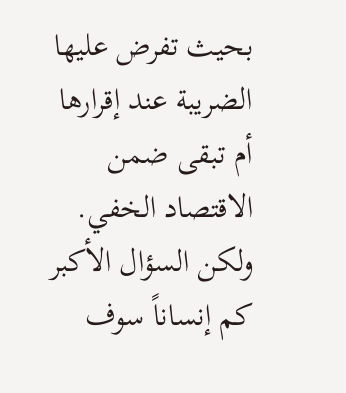بحيث تفرض عليها الضريبة عند إقرارها أم تبقى ضمن الاقتصاد الخفي. ولكن السؤال الأكبر كم إنساناً سوف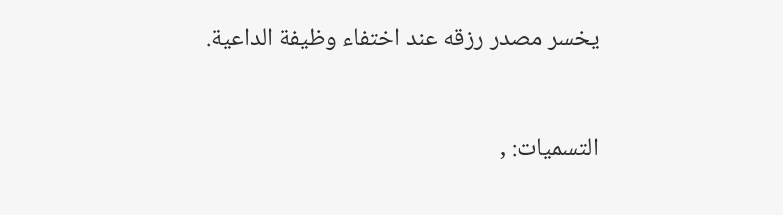يخسر مصدر رزقه عند اختفاء وظيفة الداعية.



التسميات: ,